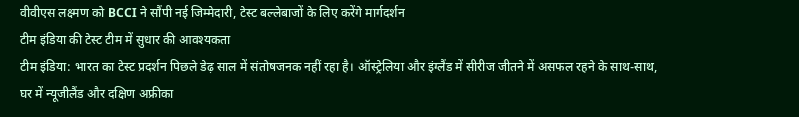वीवीएस लक्ष्मण को BCCI ने सौंपी नई जिम्मेदारी, टेस्ट बल्लेबाजों के लिए करेंगे मार्गदर्शन
टीम इंडिया की टेस्ट टीम में सुधार की आवश्यकता
टीम इंडिया: भारत का टेस्ट प्रदर्शन पिछले डेढ़ साल में संतोषजनक नहीं रहा है। ऑस्ट्रेलिया और इंग्लैंड में सीरीज जीतने में असफल रहने के साथ-साथ, घर में न्यूजीलैंड और दक्षिण अफ्रीका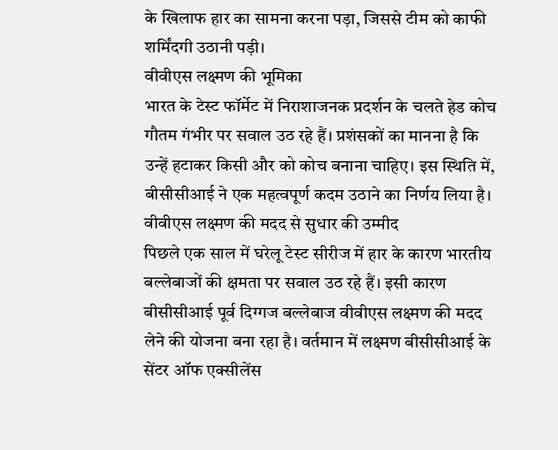के खिलाफ हार का सामना करना पड़ा, जिससे टीम को काफी शर्मिंदगी उठानी पड़ी।
वीवीएस लक्ष्मण की भूमिका
भारत के टेस्ट फॉर्मेट में निराशाजनक प्रदर्शन के चलते हेड कोच गौतम गंभीर पर सवाल उठ रहे हैं। प्रशंसकों का मानना है कि उन्हें हटाकर किसी और को कोच बनाना चाहिए। इस स्थिति में, बीसीसीआई ने एक महत्वपूर्ण कदम उठाने का निर्णय लिया है।
वीवीएस लक्ष्मण की मदद से सुधार की उम्मीद
पिछले एक साल में घरेलू टेस्ट सीरीज में हार के कारण भारतीय बल्लेबाजों की क्षमता पर सवाल उठ रहे हैं। इसी कारण बीसीसीआई पूर्व दिग्गज बल्लेबाज वीवीएस लक्ष्मण की मदद लेने की योजना बना रहा है। वर्तमान में लक्ष्मण बीसीसीआई के सेंटर ऑफ एक्सीलेंस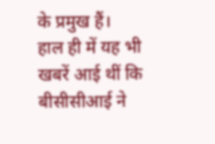के प्रमुख हैं।
हाल ही में यह भी खबरें आई थीं कि बीसीसीआई ने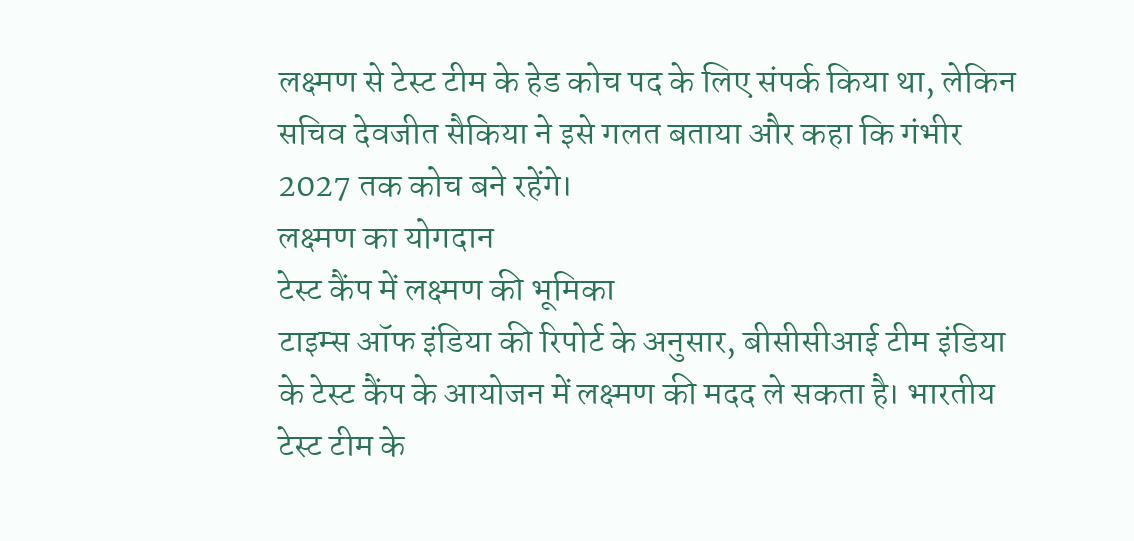लक्ष्मण से टेस्ट टीम के हेड कोच पद के लिए संपर्क किया था, लेकिन सचिव देवजीत सैकिया ने इसे गलत बताया और कहा कि गंभीर 2027 तक कोच बने रहेंगे।
लक्ष्मण का योगदान
टेस्ट कैंप में लक्ष्मण की भूमिका
टाइम्स ऑफ इंडिया की रिपोर्ट के अनुसार, बीसीसीआई टीम इंडिया के टेस्ट कैंप के आयोजन में लक्ष्मण की मदद ले सकता है। भारतीय टेस्ट टीम के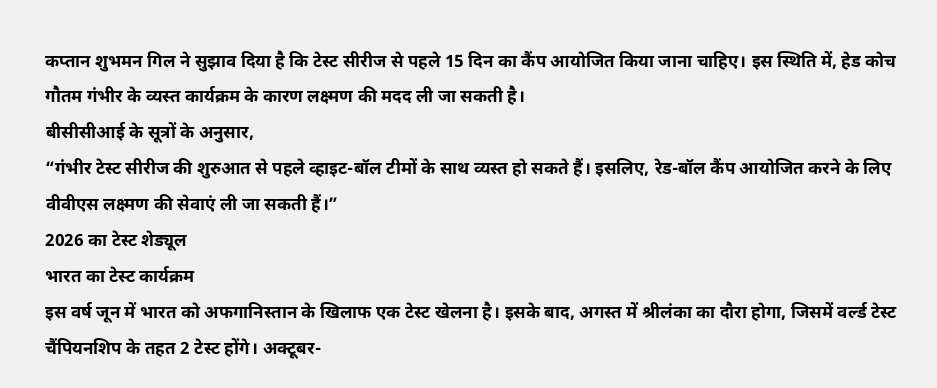कप्तान शुभमन गिल ने सुझाव दिया है कि टेस्ट सीरीज से पहले 15 दिन का कैंप आयोजित किया जाना चाहिए। इस स्थिति में, हेड कोच गौतम गंभीर के व्यस्त कार्यक्रम के कारण लक्ष्मण की मदद ली जा सकती है।
बीसीसीआई के सूत्रों के अनुसार,
“गंभीर टेस्ट सीरीज की शुरुआत से पहले व्हाइट-बॉल टीमों के साथ व्यस्त हो सकते हैं। इसलिए, रेड-बॉल कैंप आयोजित करने के लिए वीवीएस लक्ष्मण की सेवाएं ली जा सकती हैं।”
2026 का टेस्ट शेड्यूल
भारत का टेस्ट कार्यक्रम
इस वर्ष जून में भारत को अफगानिस्तान के खिलाफ एक टेस्ट खेलना है। इसके बाद, अगस्त में श्रीलंका का दौरा होगा, जिसमें वर्ल्ड टेस्ट चैंपियनशिप के तहत 2 टेस्ट होंगे। अक्टूबर-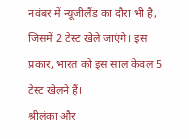नवंबर में न्यूजीलैंड का दौरा भी है, जिसमें 2 टेस्ट खेले जाएंगे। इस प्रकार, भारत को इस साल केवल 5 टेस्ट खेलने हैं।
श्रीलंका और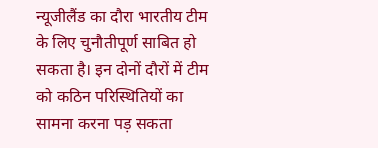न्यूजीलैंड का दौरा भारतीय टीम के लिए चुनौतीपूर्ण साबित हो सकता है। इन दोनों दौरों में टीम को कठिन परिस्थितियों का सामना करना पड़ सकता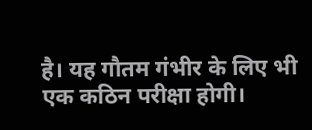है। यह गौतम गंभीर के लिए भी एक कठिन परीक्षा होगी।